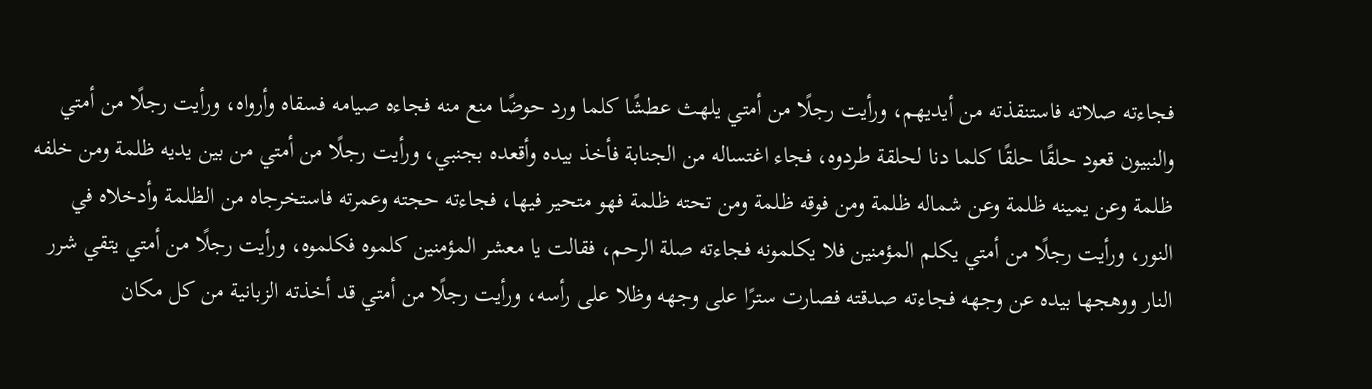فجاءته صلاته فاستنقذته من أيديهم، ورأيت رجلًا من أمتي يلهث عطشًا كلما ورد حوضًا منع منه فجاءه صيامه فسقاه وأرواه، ورأيت رجلًا من أمتي والنبيون قعود حلقًا حلقًا كلما دنا لحلقة طردوه، فجاء اغتساله من الجنابة فأخذ بيده وأقعده بجنبي، ورأيت رجلًا من أمتي من بين يديه ظلمة ومن خلفه ظلمة وعن يمينه ظلمة وعن شماله ظلمة ومن فوقه ظلمة ومن تحته ظلمة فهو متحير فيها، فجاءته حجته وعمرته فاستخرجاه من الظلمة وأدخلاه في النور، ورأيت رجلًا من أمتي يكلم المؤمنين فلا يكلمونه فجاءته صلة الرحم، فقالت يا معشر المؤمنين كلموه فكلموه، ورأيت رجلًا من أمتي يتقي شرر النار ووهجها بيده عن وجهه فجاءته صدقته فصارت سترًا على وجهه وظلا على رأسه، ورأيت رجلًا من أمتي قد أخذته الزبانية من كل مكان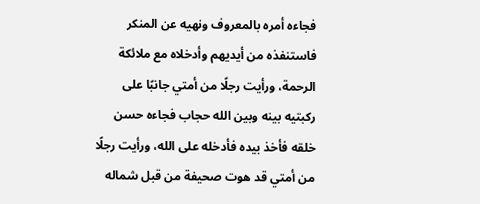فجاءه أمره بالمعروف ونهيه عن المنكر فاستنفذه من أيديهم وأدخلاه مع ملائكة الرحمة، ورأيت رجلًا من أمتي جانبًا على ركبتيه بينه وبين الله حجاب فجاءه حسن خلقه فأخذ بيده فأدخله على الله، ورأيت رجلًا من أمتي قد هوت صحيفة من قبل شماله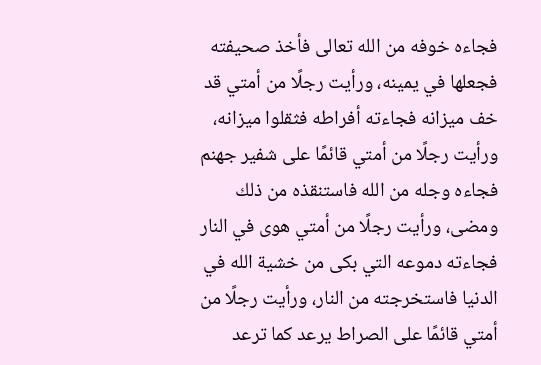فجاءه خوفه من الله تعالى فأخذ صحيفته فجعلها في يمينه، ورأيت رجلًا من أمتي قد خف ميزانه فجاءته أفراطه فثقلوا ميزانه، ورأيت رجلًا من أمتي قائمًا على شفير جهنم فجاءه وجله من الله فاستنقذه من ذلك ومضى، ورأيت رجلًا من أمتي هوى في النار فجاءته دموعه التي بكى من خشية الله في الدنيا فاستخرجته من النار، ورأيت رجلًا من أمتي قائمًا على الصراط يرعد كما ترعد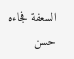السعفة فجاءه حسن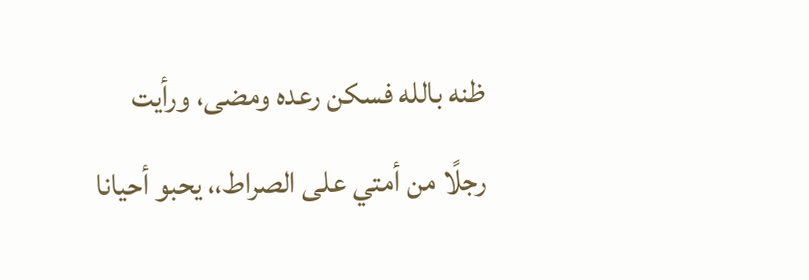ظنه بالله فسكن رعده ومضى، ورأيت رجلًا من أمتي على الصراط،، يحبو أحيانا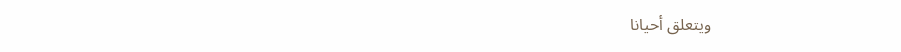ويتعلق أحيانا